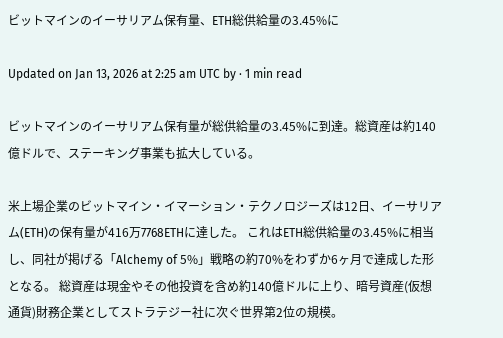ビットマインのイーサリアム保有量、ETH総供給量の3.45%に

Updated on Jan 13, 2026 at 2:25 am UTC by · 1 min read

ビットマインのイーサリアム保有量が総供給量の3.45%に到達。総資産は約140億ドルで、ステーキング事業も拡大している。

米上場企業のビットマイン・イマーション・テクノロジーズは12日、イーサリアム(ETH)の保有量が416万7768ETHに達した。 これはETH総供給量の3.45%に相当し、同社が掲げる「Alchemy of 5%」戦略の約70%をわずか6ヶ月で達成した形となる。 総資産は現金やその他投資を含め約140億ドルに上り、暗号資産(仮想通貨)財務企業としてストラテジー社に次ぐ世界第2位の規模。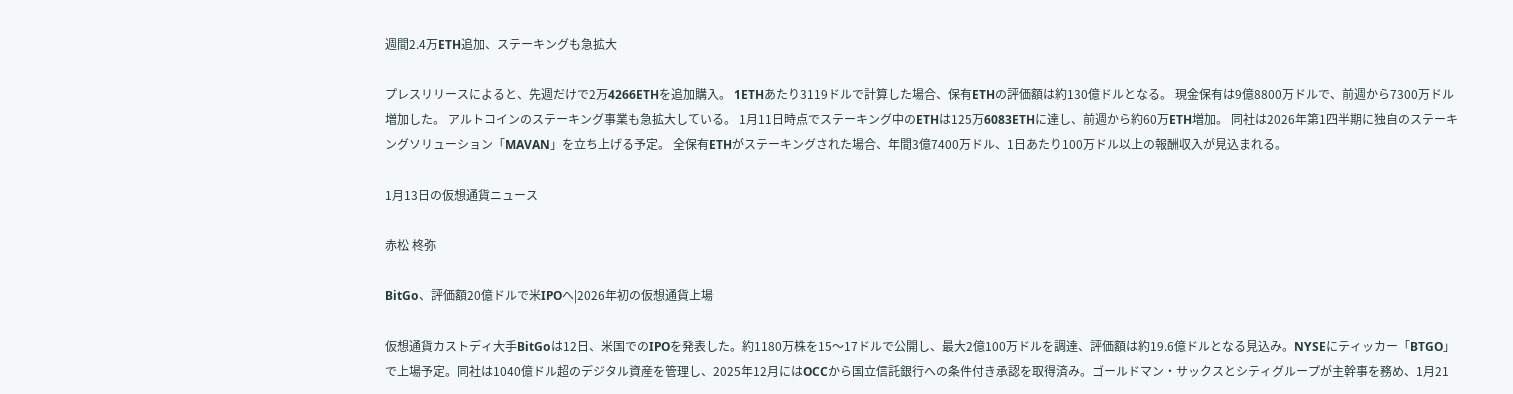週間2.4万ETH追加、ステーキングも急拡大

プレスリリースによると、先週だけで2万4266ETHを追加購入。 1ETHあたり3119ドルで計算した場合、保有ETHの評価額は約130億ドルとなる。 現金保有は9億8800万ドルで、前週から7300万ドル増加した。 アルトコインのステーキング事業も急拡大している。 1月11日時点でステーキング中のETHは125万6083ETHに達し、前週から約60万ETH増加。 同社は2026年第1四半期に独自のステーキングソリューション「MAVAN」を立ち上げる予定。 全保有ETHがステーキングされた場合、年間3億7400万ドル、1日あたり100万ドル以上の報酬収入が見込まれる。

1月13日の仮想通貨ニュース

赤松 柊弥

BitGo、評価額20億ドルで米IPOへ|2026年初の仮想通貨上場

仮想通貨カストディ大手BitGoは12日、米国でのIPOを発表した。約1180万株を15〜17ドルで公開し、最大2億100万ドルを調達、評価額は約19.6億ドルとなる見込み。NYSEにティッカー「BTGO」で上場予定。同社は1040億ドル超のデジタル資産を管理し、2025年12月にはOCCから国立信託銀行への条件付き承認を取得済み。ゴールドマン・サックスとシティグループが主幹事を務め、1月21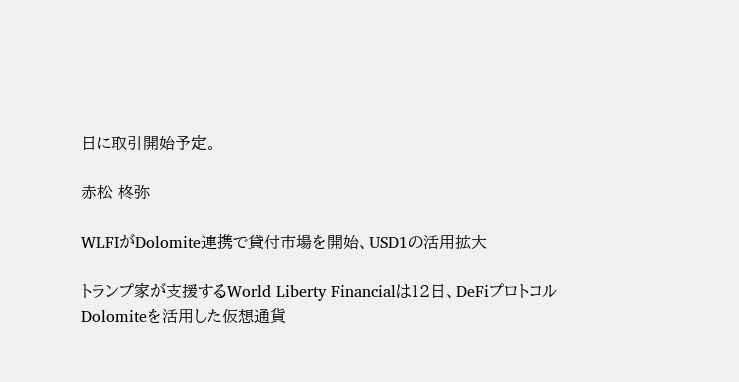日に取引開始予定。

赤松 柊弥

WLFIがDolomite連携で貸付市場を開始、USD1の活用拡大

トランプ家が支援するWorld Liberty Financialは12日、DeFiプロトコルDolomiteを活用した仮想通貨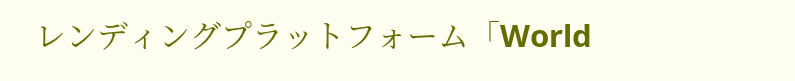レンディングプラットフォーム「World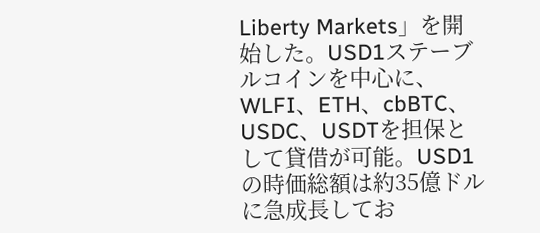Liberty Markets」を開始した。USD1ステーブルコインを中心に、WLFI、ETH、cbBTC、USDC、USDTを担保として貸借が可能。USD1の時価総額は約35億ドルに急成長してお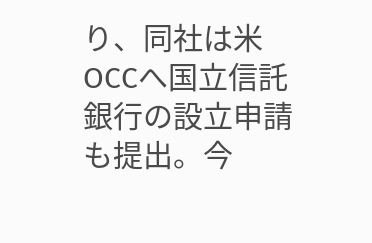り、同社は米OCCへ国立信託銀行の設立申請も提出。今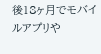後18ヶ月でモバイルアプリや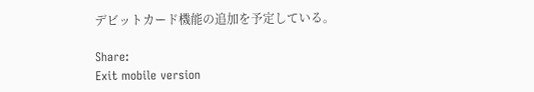デビットカード機能の追加を予定している。

Share:
Exit mobile version